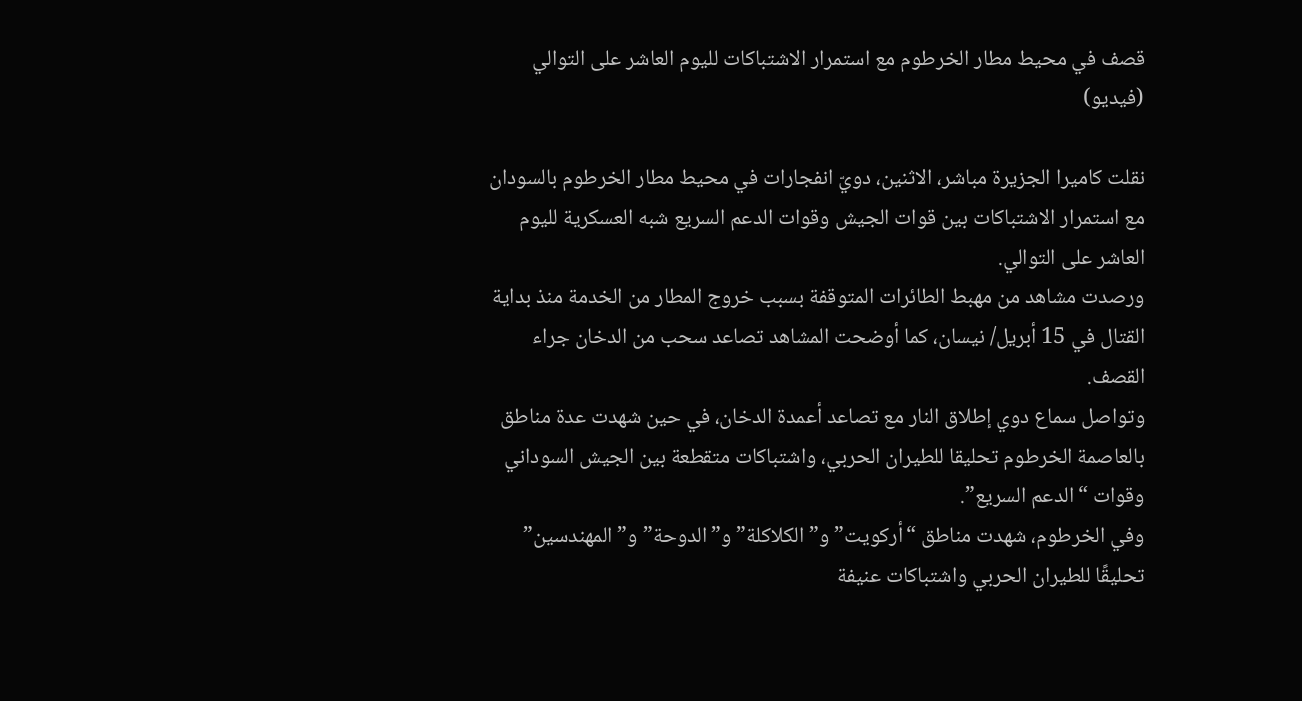قصف في محيط مطار الخرطوم مع استمرار الاشتباكات لليوم العاشر على التوالي (فيديو)

نقلت كاميرا الجزيرة مباشر، الاثنين، دويّ انفجارات في محيط مطار الخرطوم بالسودان مع استمرار الاشتباكات بين قوات الجيش وقوات الدعم السريع شبه العسكرية لليوم العاشر على التوالي.
ورصدت مشاهد من مهبط الطائرات المتوقفة بسبب خروج المطار من الخدمة منذ بداية القتال في 15 أبريل/ نيسان، كما أوضحت المشاهد تصاعد سحب من الدخان جراء القصف.
وتواصل سماع دوي إطلاق النار مع تصاعد أعمدة الدخان، في حين شهدت عدة مناطق بالعاصمة الخرطوم تحليقا للطيران الحربي، واشتباكات متقطعة بين الجيش السوداني وقوات “الدعم السريع”.
وفي الخرطوم، شهدت مناطق “أركويت” و”الكلاكلة” و”الدوحة” و”المهندسين” تحليقًا للطيران الحربي واشتباكات عنيفة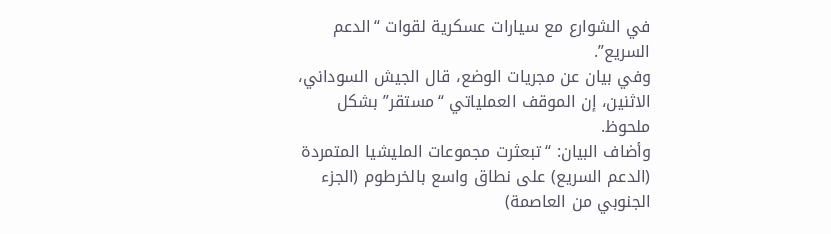في الشوارع مع سيارات عسكرية لقوات “الدعم السريع”.
وفي بيان عن مجريات الوضع، قال الجيش السوداني، الاثنين، إن الموقف العملياتي “مستقر” بشكل ملحوظ.
وأضاف البيان: “تبعثرت مجموعات المليشيا المتمردة (الدعم السريع) على نطاق واسع بالخرطوم (الجزء الجنوبي من العاصمة)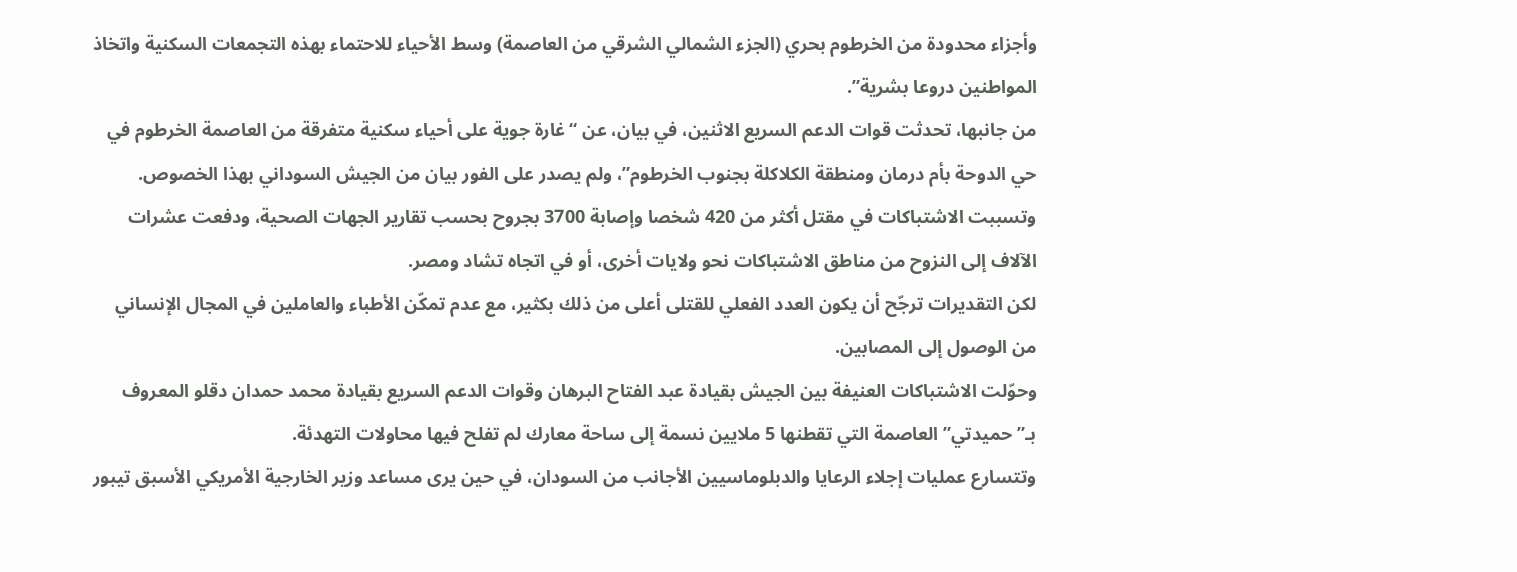وأجزاء محدودة من الخرطوم بحري (الجزء الشمالي الشرقي من العاصمة) وسط الأحياء للاحتماء بهذه التجمعات السكنية واتخاذ المواطنين دروعا بشرية”.
من جانبها، تحدثت قوات الدعم السريع الاثنين، في بيان، عن “غارة جوية على أحياء سكنية متفرقة من العاصمة الخرطوم في حي الدوحة بأم درمان ومنطقة الكلاكلة بجنوب الخرطوم”، ولم يصدر على الفور بيان من الجيش السوداني بهذا الخصوص.
وتسببت الاشتباكات في مقتل أكثر من 420 شخصا وإصابة 3700 بجروح بحسب تقارير الجهات الصحية، ودفعت عشرات الآلاف إلى النزوح من مناطق الاشتباكات نحو ولايات أخرى، أو في اتجاه تشاد ومصر.
لكن التقديرات ترجّح أن يكون العدد الفعلي للقتلى أعلى من ذلك بكثير، مع عدم تمكّن الأطباء والعاملين في المجال الإنساني من الوصول إلى المصابين.
وحوّلت الاشتباكات العنيفة بين الجيش بقيادة عبد الفتاح البرهان وقوات الدعم السريع بقيادة محمد حمدان دقلو المعروف بـ”حميدتي” العاصمة التي تقطنها 5 ملايين نسمة إلى ساحة معارك لم تفلح فيها محاولات التهدئة.
وتتسارع عمليات إجلاء الرعايا والدبلوماسيين الأجانب من السودان، في حين يرى مساعد وزير الخارجية الأمريكي الأسبق تيبور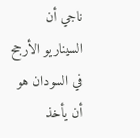ناجي أن السيناريو الأرجح في السودان هو أن يأخذ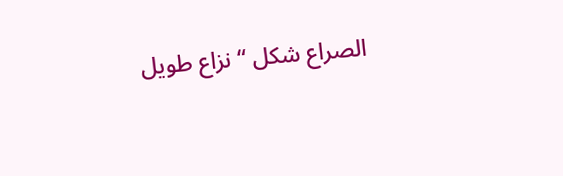الصراع شكل “نزاع طويل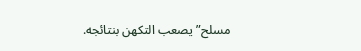مسلح” يصعب التكهن بنتائجه.